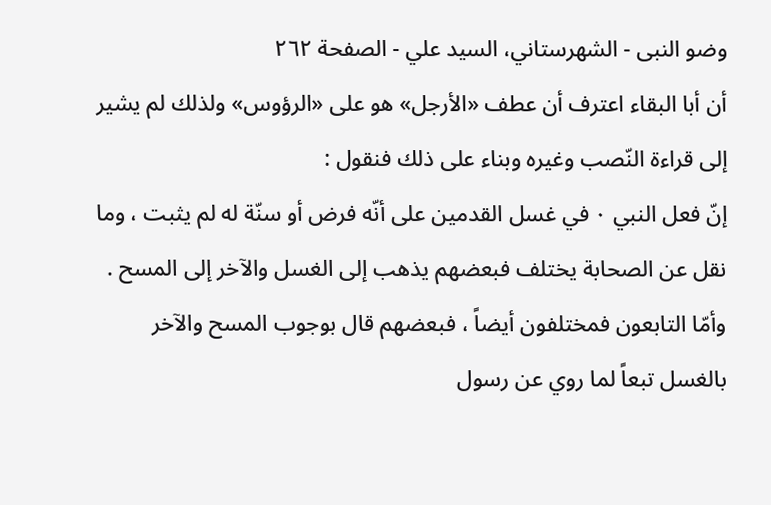وضو النبی - الشهرستاني، السيد علي - الصفحة ٢٦٢
أن أبا البقاء اعترف أن عطف «الأرجل» هو على «الرؤوس» ولذلك لم يشير إلى قراءة النّصب وغيره وبناء على ذلك فنقول :
إنّ فعل النبي ٠ في غسل القدمين على أنّه فرض أو سنّة له لم يثبت ، وما نقل عن الصحابة يختلف فبعضهم يذهب إلى الغسل والآخر إلى المسح .
وأمّا التابعون فمختلفون أيضاً ، فبعضهم قال بوجوب المسح والآخر بالغسل تبعاً لما روي عن رسول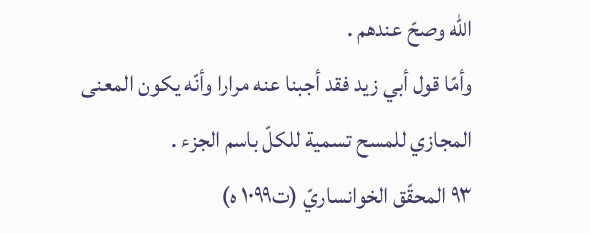الله وصحّ عندهم .
وأمّا قول أبي زيد فقد أجبنا عنه مرارا وأنّه يكون المعنى المجازي للمسح تسمية للكلّ باسم الجزء .
٩٣ المحقّق الخوانساريّ (ت١٠٩٩ ه)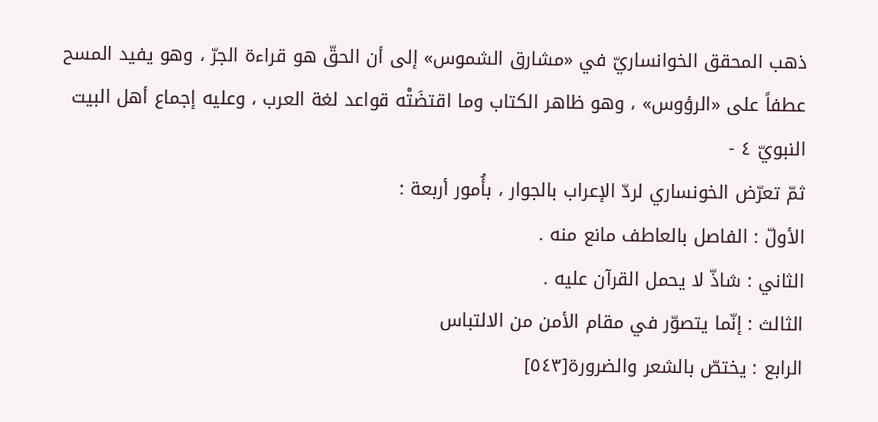ذهب المحقق الخوانساريّ في «مشارق الشموس» إلى أن الحقّ هو قراءة الجرّ ، وهو يفيد المسح عطفاً على «الرؤوس» ، وهو ظاهر الكتاب وما اقتضَتْه قواعد لغة العرب ، وعليه إجماع أهل البيت النبويّ ٤ -
ثمّ تعرّض الخونساري لردّ الإعراب بالجوار ، بأُمور أربعة :
الأولّ : الفاصل بالعاطف مانع منه .
الثاني : شاذّ لا يحمل القرآن عليه .
الثالث : إنّما يتصوّر في مقام الأمن من الالتباس
الرابع : يختصّ بالشعر والضرورة[٥٤٣]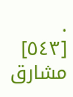.
[٥٤٣] مشارق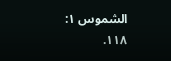الشموس ١: ١١٨.